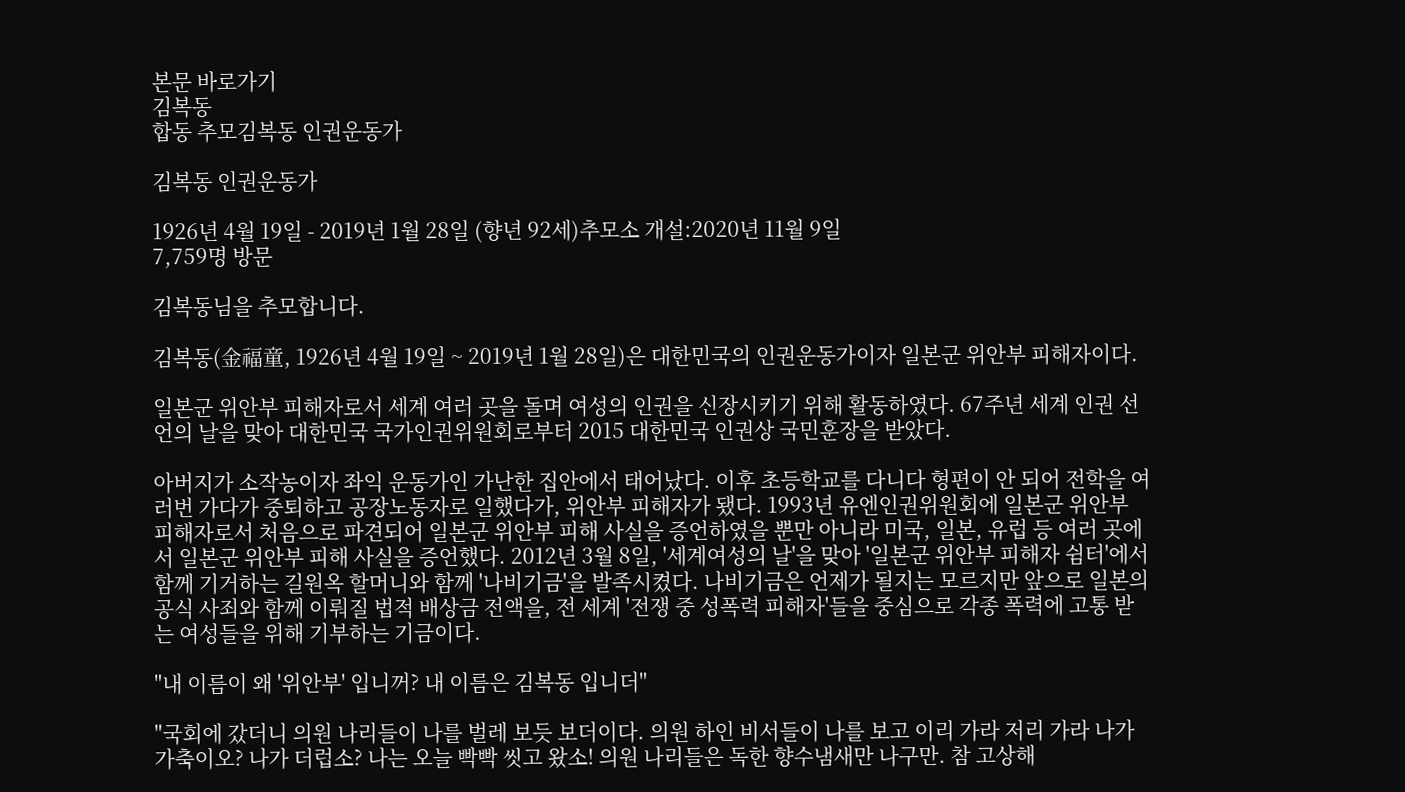본문 바로가기
김복동
합동 추모김복동 인권운동가

김복동 인권운동가

1926년 4월 19일 - 2019년 1월 28일 (향년 92세)추모소 개설:2020년 11월 9일
7,759명 방문

김복동님을 추모합니다.

김복동(金福童, 1926년 4월 19일 ~ 2019년 1월 28일)은 대한민국의 인권운동가이자 일본군 위안부 피해자이다.

일본군 위안부 피해자로서 세계 여러 곳을 돌며 여성의 인권을 신장시키기 위해 활동하였다. 67주년 세계 인권 선언의 날을 맞아 대한민국 국가인권위원회로부터 2015 대한민국 인권상 국민훈장을 받았다.

아버지가 소작농이자 좌익 운동가인 가난한 집안에서 태어났다. 이후 초등학교를 다니다 형편이 안 되어 전학을 여러번 가다가 중퇴하고 공장노동자로 일했다가, 위안부 피해자가 됐다. 1993년 유엔인권위원회에 일본군 위안부 피해자로서 처음으로 파견되어 일본군 위안부 피해 사실을 증언하였을 뿐만 아니라 미국, 일본, 유럽 등 여러 곳에서 일본군 위안부 피해 사실을 증언했다. 2012년 3월 8일, '세계여성의 날'을 맞아 '일본군 위안부 피해자 쉼터'에서 함께 기거하는 길원옥 할머니와 함께 '나비기금'을 발족시켰다. 나비기금은 언제가 될지는 모르지만 앞으로 일본의 공식 사죄와 함께 이뤄질 법적 배상금 전액을, 전 세계 '전쟁 중 성폭력 피해자'들을 중심으로 각종 폭력에 고통 받는 여성들을 위해 기부하는 기금이다.

"내 이름이 왜 '위안부' 입니꺼? 내 이름은 김복동 입니더"

"국회에 갔더니 의원 나리들이 나를 벌레 보듯 보더이다. 의원 하인 비서들이 나를 보고 이리 가라 저리 가라 나가 가축이오? 나가 더럽소? 나는 오늘 빡빡 씻고 왔소! 의원 나리들은 독한 향수냄새만 나구만. 참 고상해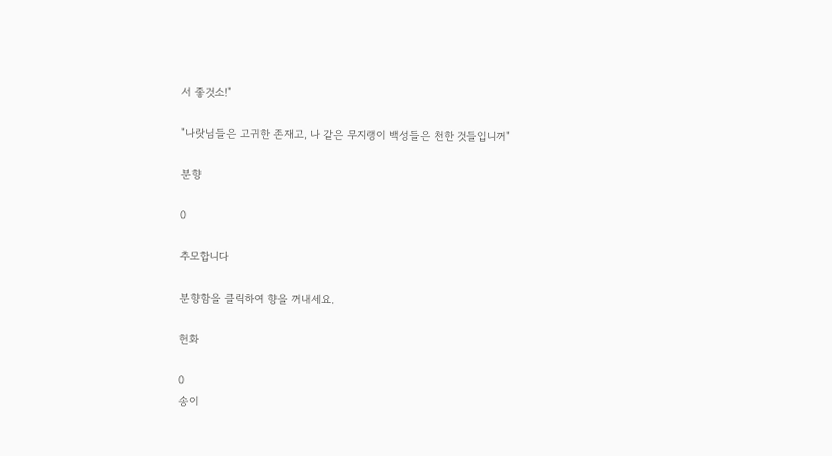서 좋것소!"

"나랏님들은 고귀한 존재고, 나 같은 무지랭이 백성들은 천한 것들입니꺼"

분향

0

추모합니다

분향함을 클릭하여 향을 꺼내세요.

헌화

0
송이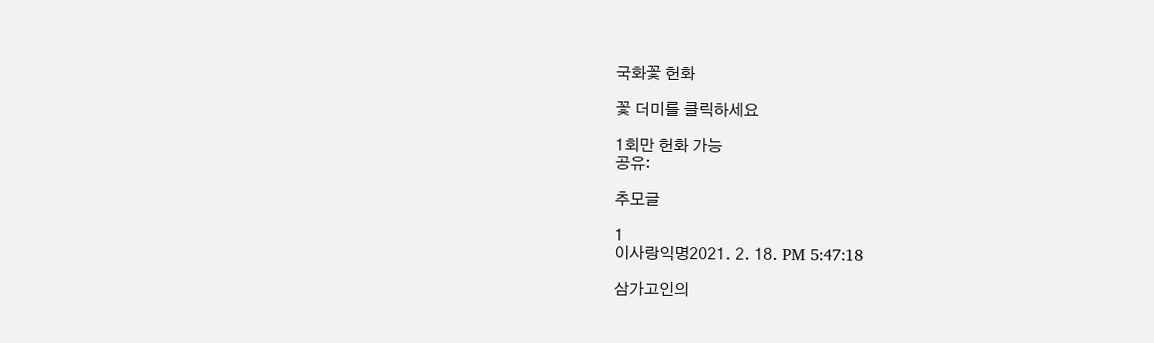국화꽃 헌화

꽃 더미를 클릭하세요

1회만 헌화 가능
공유:

추모글

1
이사랑익명2021. 2. 18. PM 5:47:18

삼가고인의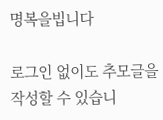명복을빕니다

로그인 없이도 추모글을 작성할 수 있습니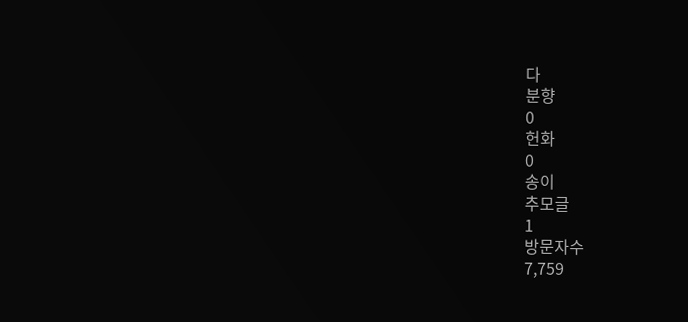다
분향
0
헌화
0
송이
추모글
1
방문자수
7,759